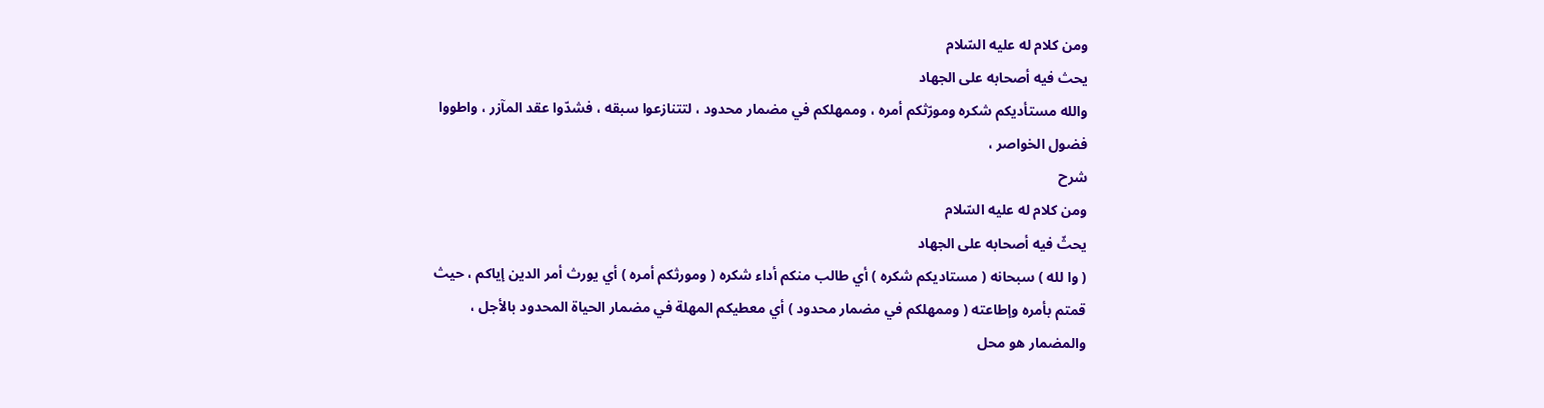ومن كلام له عليه السّلام
يحث فيه أصحابه على الجهاد
والله مستأديكم شكره ومورّثكم أمره ، وممهلكم في مضمار محدود ، لتتنازعوا سبقه ، فشدّوا عقد المآزر ، واطووا فضول الخواصر ،
شرح
ومن كلام له عليه السّلام
يحثّ فيه أصحابه على الجهاد
( وا لله ) سبحانه ( مستاديكم شكره ) أي طالب منكم أداء شكره ( ومورثكم أمره ) أي يورث أمر الدين إياكم ، حيث قمتم بأمره وإطاعته ( وممهلكم في مضمار محدود ) أي معطيكم المهلة في مضمار الحياة المحدود بالأجل ، والمضمار هو محل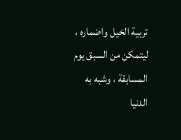تربية الخيل واضماره ، ليتمكن من السبق يوم المسابقة ، وشبه به الدنيا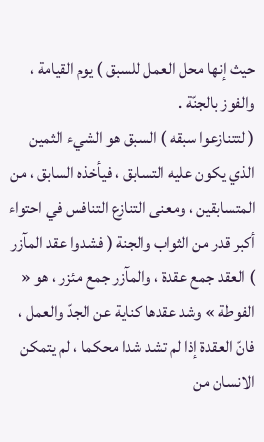حيث إنها محل العمل للسبق ) يوم القيامة ، والفوز بالجنّة .
( لتتنازعوا سبقه ) السبق هو الشيء الثمين الذي يكون عليه التسابق ، فيأخذه السابق ، من المتسابقين ، ومعنى التنازع التنافس في احتواء أكبر قدر من الثواب والجنة ( فشدوا عقد المآزر ) العقد جمع عقدة ، والمآزر جمع مئزر ، هو « الفوطة » وشد عقدها كناية عن الجدّ والعمل ، فانّ العقدة إذا لم تشد شدا محكما ، لم يتمكن الانسان من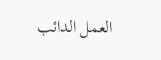العمل الدائب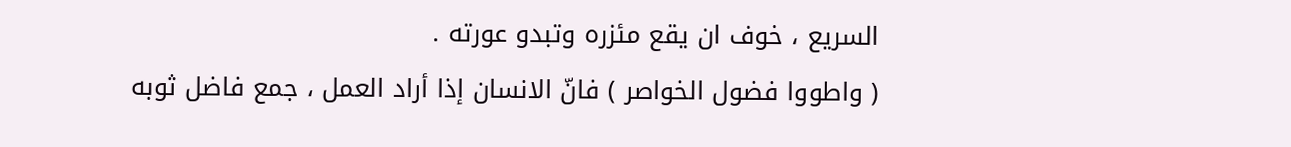السريع ، خوف ان يقع مئزره وتبدو عورته .
( واطووا فضول الخواصر ) فانّ الانسان إذا أراد العمل ، جمع فاضل ثوبه